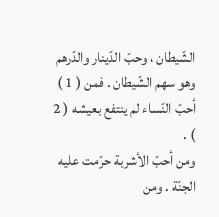الشّيطان ، وحبّ الدّينار والدّرهم وهو سهم الشّيطان . فمن ( 1 ) أحبّ النّساء لم ينتفع بعيشه ( 2 ) .
ومن أحبّ الأشربة حرّمت عليه الجنّة . ومن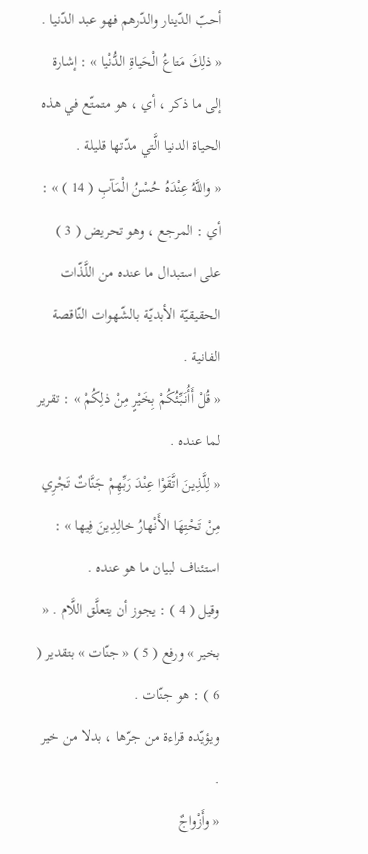أحبّ الدّينار والدّرهم فهو عبد الدّنيا .
« ذلِكَ مَتاعُ الْحَياةِ الدُّنْيا » : إشارة إلى ما ذكر ، أي ، هو متمتّع في هذه الحياة الدنيا الَّتي مدّتها قليلة .
« واللَّهُ عِنْدَهُ حُسْنُ الْمَآبِ ( 14 ) » : أي : المرجع ، وهو تحريض ( 3 ) على استبدال ما عنده من اللَّذّات الحقيقيّة الأبديّة بالشّهوات النّاقصة الفانية .
« قُلْ أَأُنَبِّئُكُمْ بِخَيْرٍ مِنْ ذلِكُمْ » : تقرير لما عنده .
« لِلَّذِينَ اتَّقَوْا عِنْدَ رَبِّهِمْ جَنَّاتٌ تَجْرِي مِنْ تَحْتِهَا الأَنْهارُ خالِدِينَ فِيها » : استئناف لبيان ما هو عنده .
وقيل ( 4 ) : يجوز أن يتعلَّق اللَّام . « بخير » ورفع ( 5 ) « جنّات » بتقدير ( 6 ) : هو جنّات .
ويؤيّده قراءة من جرّها ، بدلا من خير .
« وأَزْواجٌ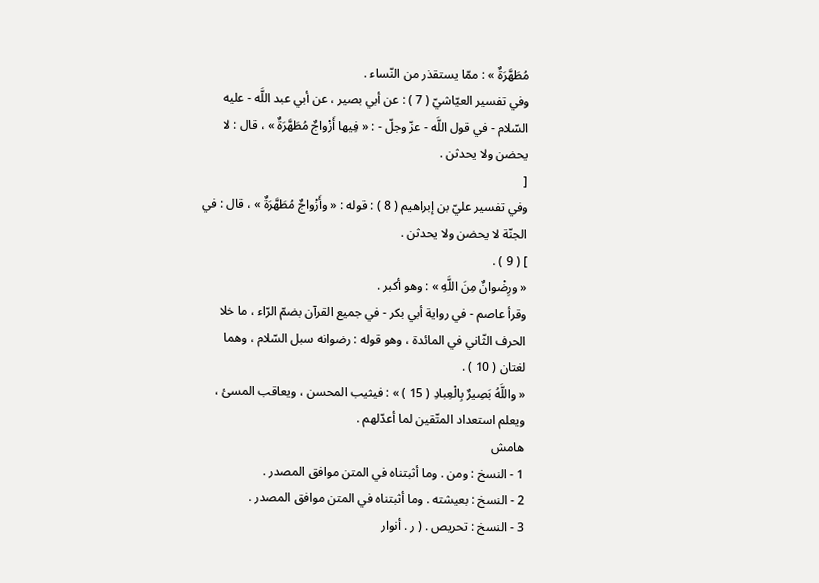مُطَهَّرَةٌ » : ممّا يستقذر من النّساء .
وفي تفسير العيّاشيّ ( 7 ) : عن أبي بصير ، عن أبي عبد اللَّه - عليه السّلام - في قول اللَّه - عزّ وجلّ - : « فِيها أَزْواجٌ مُطَهَّرَةٌ » ، قال : لا يحضن ولا يحدثن .
[
وفي تفسير عليّ بن إبراهيم ( 8 ) : قوله : « وأَزْواجٌ مُطَهَّرَةٌ » ، قال : في الجنّة لا يحضن ولا يحدثن .
] ( 9 ) .
« ورِضْوانٌ مِنَ اللَّهِ » : وهو أكبر .
وقرأ عاصم - في رواية أبي بكر - في جميع القرآن بضمّ الرّاء ، ما خلا الحرف الثّاني في المائدة ، وهو قوله : رضوانه سبل السّلام ، وهما لغتان ( 10 ) .
« واللَّهُ بَصِيرٌ بِالْعِبادِ ( 15 ) » : فيثيب المحسن ، ويعاقب المسئ ، ويعلم استعداد المتّقين لما أعدّلهم .
هامش
1 - النسخ : ومن . وما أثبتناه في المتن موافق المصدر .
2 - النسخ : بعيشته . وما أثبتناه في المتن موافق المصدر .
3 - النسخ : تحريص . ( ر . أنوار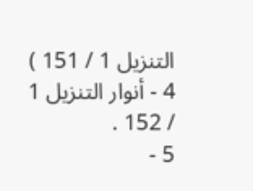التنزيل 1 / 151 )
4 - أنوار التنزيل 1 / 152 .
5 -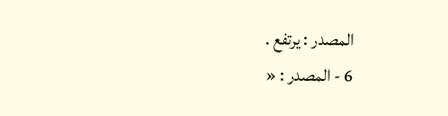المصدر : يرتفع .
6 - المصدر : «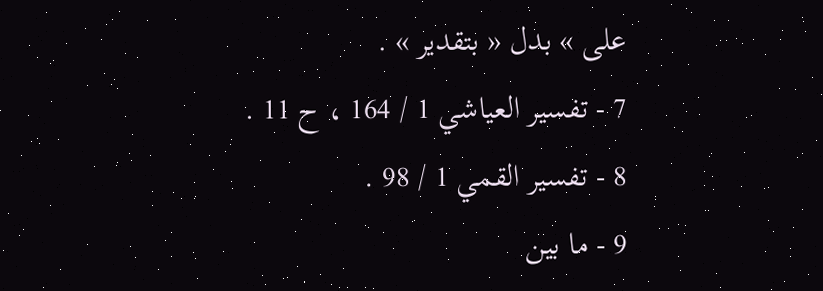على » بدل « بتقدير » .
7 - تفسير العياشي 1 / 164 ، ح 11 .
8 - تفسير القمي 1 / 98 .
9 - ما بين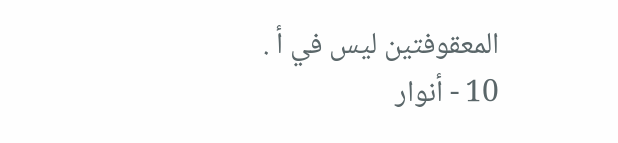المعقوفتين ليس في أ .
10 - أنوار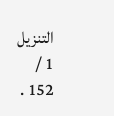التنزيل 1 / 152 .